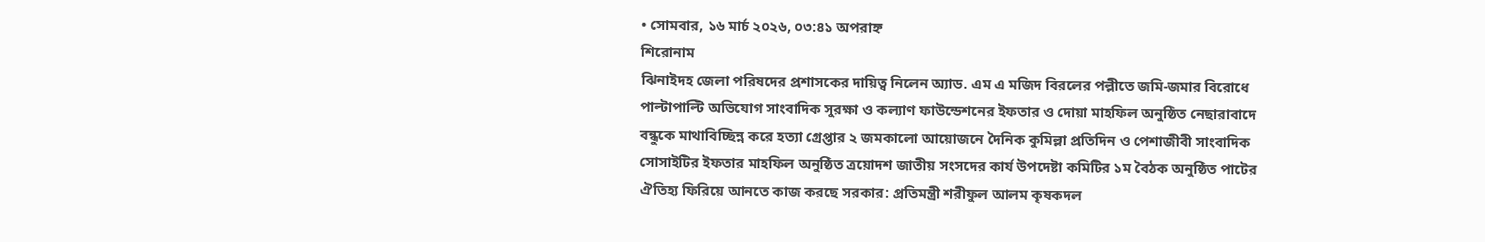• সোমবার, ১৬ মার্চ ২০২৬, ০৩:৪১ অপরাহ্ন
শিরোনাম
ঝিনাইদহ জেলা পরিষদের প্রশাসকের দায়িত্ব নিলেন অ্যাড. এম এ মজিদ বিরলের পল্লীতে জমি-জমার বিরোধে পাল্টাপাল্টি অভিযোগ সাংবাদিক সুরক্ষা ও কল্যাণ ফাউন্ডেশনের ইফতার ও দোয়া মাহফিল অনুষ্ঠিত নেছারাবাদে বন্ধুকে মাথাবিচ্ছিন্ন করে হত্যা গ্রেপ্তার ২ জমকালো আয়োজনে দৈনিক কুমিল্লা প্রতিদিন ও পেশাজীবী সাংবাদিক সোসাইটির ইফতার মাহফিল অনুষ্ঠিত ত্রয়োদশ জাতীয় সংসদের কার্য উপদেষ্টা কমিটির ১ম বৈঠক অনুষ্ঠিত পাটের ঐতিহ্য ফিরিয়ে আনতে কাজ করছে সরকার: প্রতিমন্ত্রী শরীফুল আলম কৃষকদল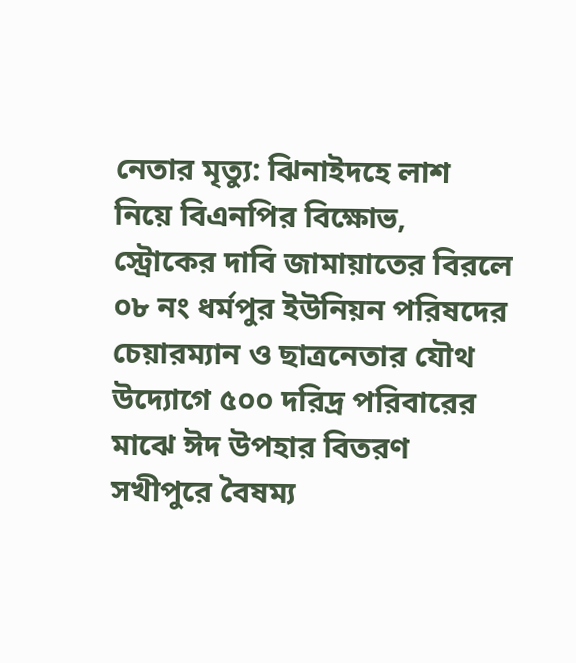নেতার মৃত্যু: ঝিনাইদহে লাশ নিয়ে বিএনপির বিক্ষোভ, স্ট্রোকের দাবি জামায়াতের বিরলে ০৮ নং ধর্মপুর ইউনিয়ন পরিষদের চেয়ারম্যান ও ছাত্রনেতার যৌথ উদ্যোগে ৫০০ দরিদ্র পরিবারের মাঝে ঈদ উপহার বিতরণ সখীপুরে বৈষম্য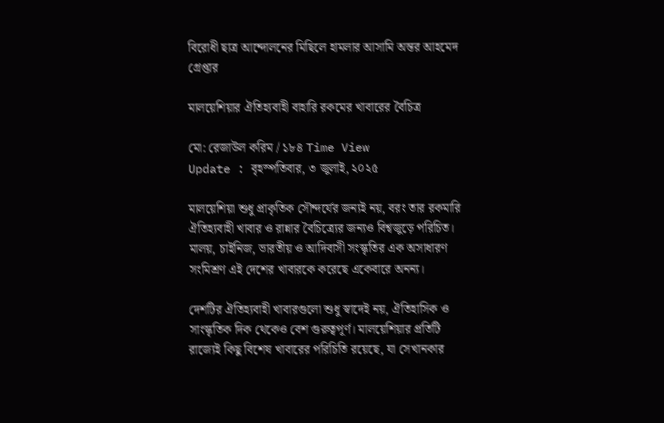বিরোধী ছাত্র আন্দোলনের মিছিলে হামলার আসামি অন্তর আহমেদ গ্রেপ্তার

মালয়েশিয়ার ঐতিহ্যবাহী বাহারি রকমের খাবারের বৈচিত্র

মো: রেজাউল করিম / ১৮৪ Time View
Update : বৃহস্পতিবার, ৩ জুলাই, ২০২৫

মালয়েশিয়া শুধু প্রাকৃতিক সৌন্দর্যের জন্যই নয়, বরং তার রকমারি ঐতিহ্যবাহী খাবার ও রান্নার বৈচিত্র্যের জন্যও বিশ্বজুড়ে পরিচিত। মালয়, চাইনিজ, ভারতীয় ও আদিবাসী সংস্কৃতির এক অসাধারণ সংমিশ্রণ এই দেশের খাবারকে করেছে একেবারে অনন্য।

দেশটির ঐতিহ্যবাহী খাবারগুলো শুধু স্বাদেই নয়, ঐতিহাসিক ও সাংস্কৃতিক দিক থেকেও বেশ গুরুত্বপূর্ণ। মালয়েশিয়ার প্রতিটি রাজ্যেই কিছু বিশেষ খাবারের পরিচিতি রয়েছে, যা সেখানকার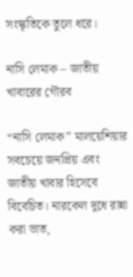সংস্কৃতিকে তুলে ধরে।

নাসি লেমাক – জাতীয় খাবারের গৌরব

“নাসি লেমাক” মালয়েশিয়ার সবচেয়ে জনপ্রিয় এবং জাতীয় খাবার হিসেবে বিবেচিত। নারকেল দুধে রান্না করা ভাত,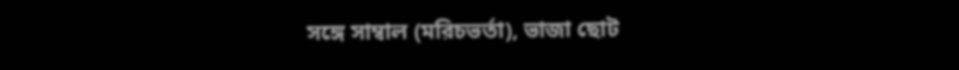সঙ্গে সাম্বাল (মরিচভর্তা), ভাজা ছোট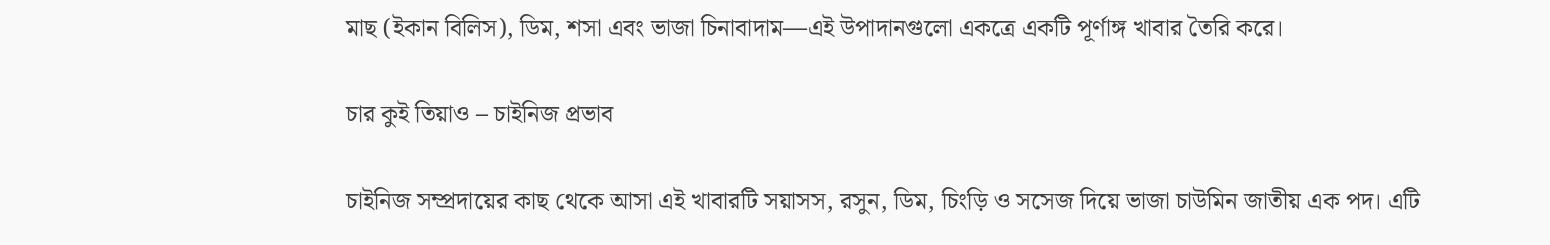মাছ (ইকান বিলিস), ডিম, শসা এবং ভাজা চিনাবাদাম—এই উপাদানগুলো একত্রে একটি পূর্ণাঙ্গ খাবার তৈরি করে।

চার কুই তিয়াও – চাইনিজ প্রভাব

চাইনিজ সম্প্রদায়ের কাছ থেকে আসা এই খাবারটি সয়াসস, রসুন, ডিম, চিংড়ি ও সসেজ দিয়ে ভাজা চাউমিন জাতীয় এক পদ। এটি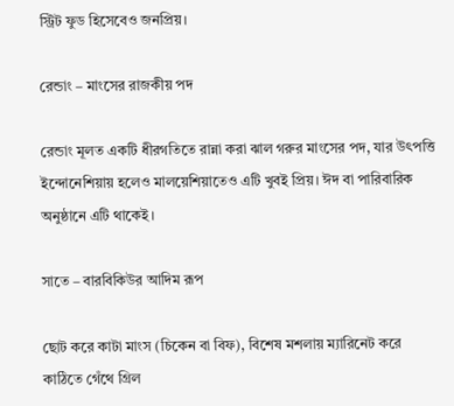স্ট্রিট ফুড হিসেবেও জনপ্রিয়।

রেন্ডাং – মাংসের রাজকীয় পদ

রেন্ডাং মূলত একটি ধীরগতিতে রান্না করা ঝাল গরুর মাংসের পদ, যার উৎপত্তি ইন্দোনেশিয়ায় হলেও মালয়েশিয়াতেও এটি খুবই প্রিয়। ঈদ বা পারিবারিক অনুষ্ঠানে এটি থাকেই।

সাতে – বারবিকিউর আদিম রূপ

ছোট করে কাটা মাংস (চিকেন বা বিফ), বিশেষ মশলায় ম্যারিনেট করে কাঠিতে গেঁথে গ্রিল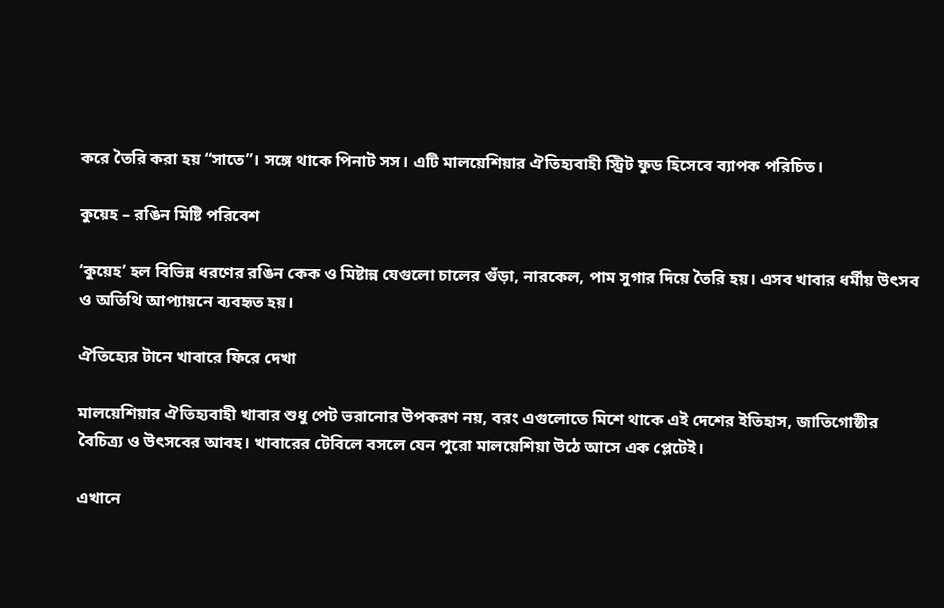করে তৈরি করা হয় “সাতে”। সঙ্গে থাকে পিনাট সস। এটি মালয়েশিয়ার ঐতিহ্যবাহী স্ট্রিট ফুড হিসেবে ব্যাপক পরিচিত।

কুয়েহ – রঙিন মিষ্টি পরিবেশ

‘কুয়েহ’ হল বিভিন্ন ধরণের রঙিন কেক ও মিষ্টান্ন যেগুলো চালের গুঁড়া, নারকেল, পাম সুগার দিয়ে তৈরি হয়। এসব খাবার ধর্মীয় উৎসব ও অতিথি আপ্যায়নে ব্যবহৃত হয়।

ঐতিহ্যের টানে খাবারে ফিরে দেখা

মালয়েশিয়ার ঐতিহ্যবাহী খাবার শুধু পেট ভরানোর উপকরণ নয়, বরং এগুলোতে মিশে থাকে এই দেশের ইতিহাস, জাতিগোষ্ঠীর বৈচিত্র্য ও উৎসবের আবহ। খাবারের টেবিলে বসলে যেন পুরো মালয়েশিয়া উঠে আসে এক প্লেটেই।

এখানে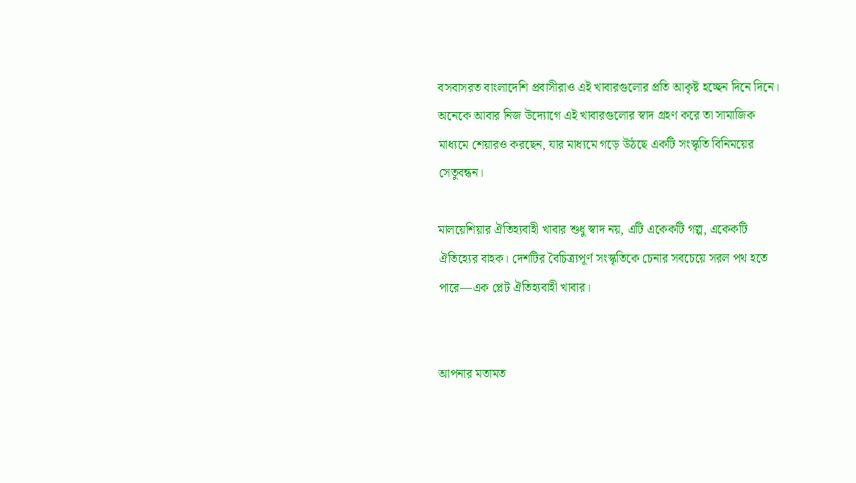বসবাসরত বাংলাদেশি প্রবাসীরাও এই খাবারগুলোর প্রতি আকৃষ্ট হচ্ছেন দিনে দিনে। অনেকে আবার নিজ উদ্যোগে এই খাবারগুলোর স্বাদ গ্রহণ করে তা সামাজিক মাধ্যমে শেয়ারও করছেন, যার মাধ্যমে গড়ে উঠছে একটি সংস্কৃতি বিনিময়ের সেতুবন্ধন।

মালয়েশিয়ার ঐতিহ্যবাহী খাবার শুধু স্বাদ নয়, এটি একেকটি গল্প, একেকটি ঐতিহ্যের বাহক। দেশটির বৈচিত্র্যপূর্ণ সংস্কৃতিকে চেনার সবচেয়ে সরল পথ হতে পারে—এক প্লেট ঐতিহ্যবাহী খাবার।


আপনার মতামত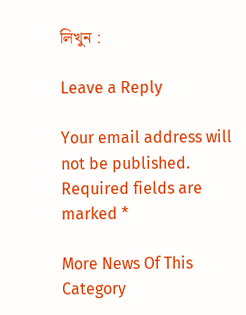লিখুন :

Leave a Reply

Your email address will not be published. Required fields are marked *

More News Of This Category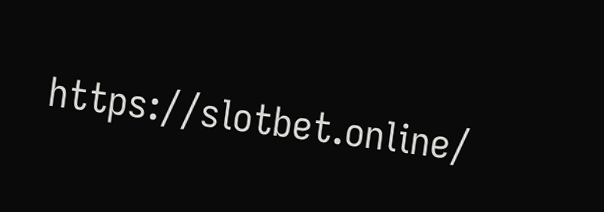https://slotbet.online/